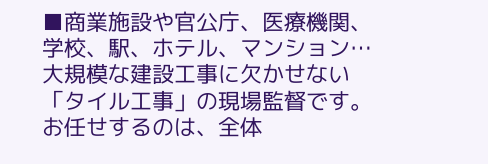■商業施設や官公庁、医療機関、学校、駅、ホテル、マンション…大規模な建設工事に欠かせない「タイル工事」の現場監督です。
お任せするのは、全体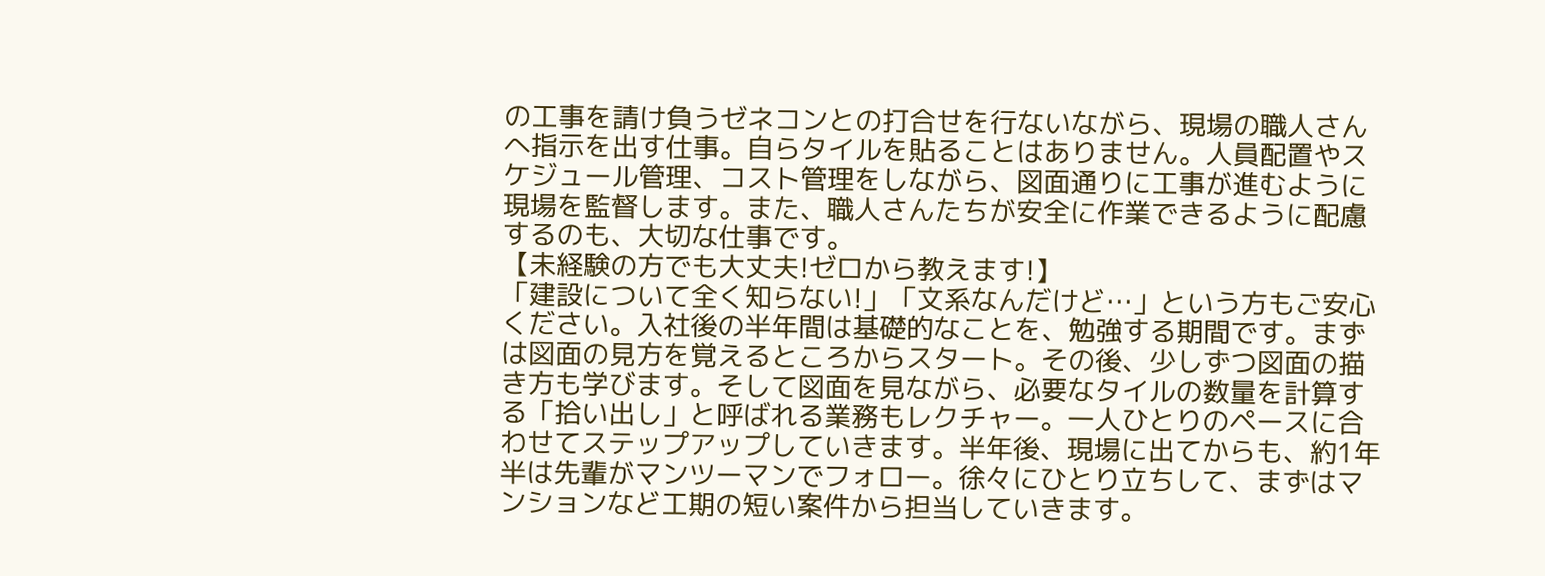の工事を請け負うゼネコンとの打合せを行ないながら、現場の職人さんへ指示を出す仕事。自らタイルを貼ることはありません。人員配置やスケジュール管理、コスト管理をしながら、図面通りに工事が進むように現場を監督します。また、職人さんたちが安全に作業できるように配慮するのも、大切な仕事です。
【未経験の方でも大丈夫!ゼロから教えます!】
「建設について全く知らない!」「文系なんだけど…」という方もご安心ください。入社後の半年間は基礎的なことを、勉強する期間です。まずは図面の見方を覚えるところからスタート。その後、少しずつ図面の描き方も学びます。そして図面を見ながら、必要なタイルの数量を計算する「拾い出し」と呼ばれる業務もレクチャー。一人ひとりのペースに合わせてステップアップしていきます。半年後、現場に出てからも、約1年半は先輩がマンツーマンでフォロー。徐々にひとり立ちして、まずはマンションなど工期の短い案件から担当していきます。